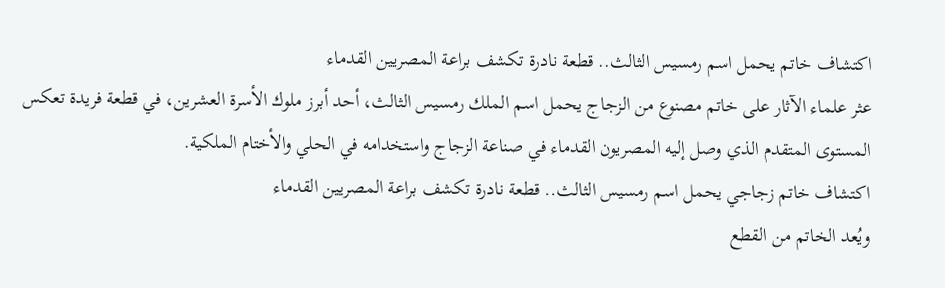اكتشاف خاتم يحمل اسم رمسيس الثالث.. قطعة نادرة تكشف براعة المصريين القدماء
عثر علماء الآثار على خاتم مصنوع من الزجاج يحمل اسم الملك رمسيس الثالث، أحد أبرز ملوك الأسرة العشرين، في قطعة فريدة تعكس المستوى المتقدم الذي وصل إليه المصريون القدماء في صناعة الزجاج واستخدامه في الحلي والأختام الملكية.
اكتشاف خاتم زجاجي يحمل اسم رمسيس الثالث.. قطعة نادرة تكشف براعة المصريين القدماء
ويُعد الخاتم من القطع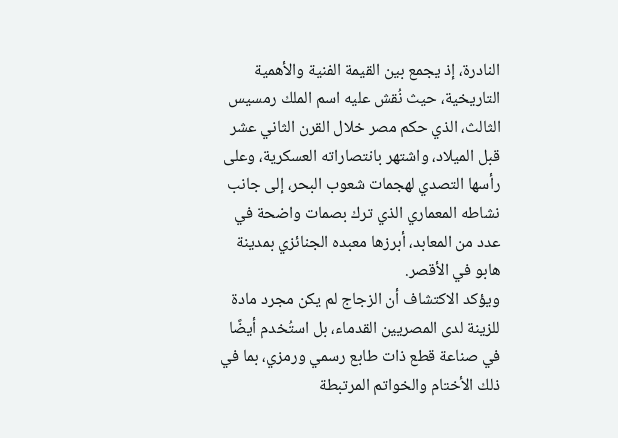النادرة، إذ يجمع بين القيمة الفنية والأهمية التاريخية، حيث نُقش عليه اسم الملك رمسيس الثالث، الذي حكم مصر خلال القرن الثاني عشر قبل الميلاد، واشتهر بانتصاراته العسكرية، وعلى رأسها التصدي لهجمات شعوب البحر، إلى جانب نشاطه المعماري الذي ترك بصمات واضحة في عدد من المعابد، أبرزها معبده الجنائزي بمدينة هابو في الأقصر.
ويؤكد الاكتشاف أن الزجاج لم يكن مجرد مادة للزينة لدى المصريين القدماء، بل استُخدم أيضًا في صناعة قطع ذات طابع رسمي ورمزي، بما في ذلك الأختام والخواتم المرتبطة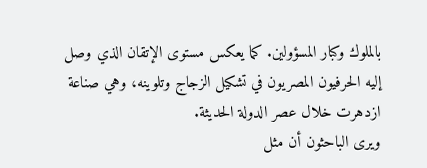بالملوك وكبار المسؤولين. كما يعكس مستوى الإتقان الذي وصل إليه الحرفيون المصريون في تشكيل الزجاج وتلوينه، وهي صناعة ازدهرت خلال عصر الدولة الحديثة.
ويرى الباحثون أن مثل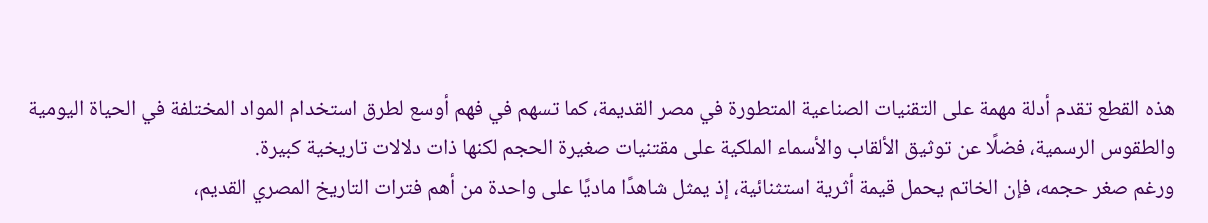هذه القطع تقدم أدلة مهمة على التقنيات الصناعية المتطورة في مصر القديمة، كما تسهم في فهم أوسع لطرق استخدام المواد المختلفة في الحياة اليومية والطقوس الرسمية، فضلًا عن توثيق الألقاب والأسماء الملكية على مقتنيات صغيرة الحجم لكنها ذات دلالات تاريخية كبيرة.
ورغم صغر حجمه، فإن الخاتم يحمل قيمة أثرية استثنائية، إذ يمثل شاهدًا ماديًا على واحدة من أهم فترات التاريخ المصري القديم،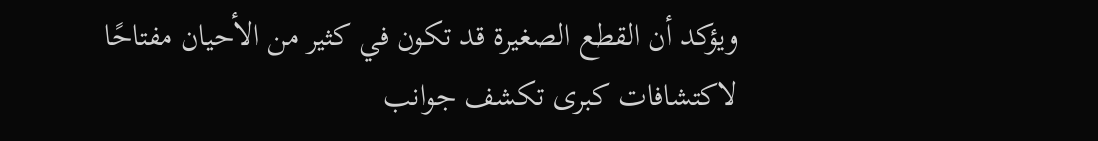ويؤكد أن القطع الصغيرة قد تكون في كثير من الأحيان مفتاحًا لاكتشافات كبرى تكشف جوانب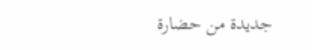جديدة من حضارة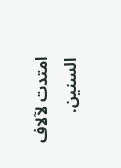امتدت لآلاف السنين.